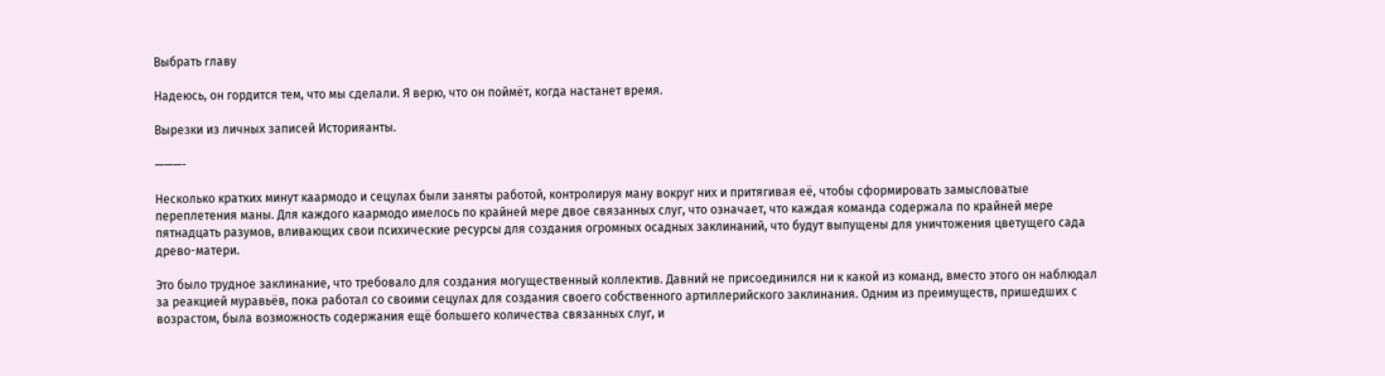Выбрать главу

Надеюсь, он гордится тем, что мы сделали. Я верю, что он поймёт, когда настанет время.

Вырезки из личных записей Историяанты.

———-

Несколько кратких минут каармодо и сецулах были заняты работой, контролируя ману вокруг них и притягивая её, чтобы сформировать замысловатые переплетения маны. Для каждого каармодо имелось по крайней мере двое связанных слуг, что означает, что каждая команда содержала по крайней мере пятнадцать разумов, вливающих свои психические ресурсы для создания огромных осадных заклинаний, что будут выпущены для уничтожения цветущего сада древо-матери.

Это было трудное заклинание, что требовало для создания могущественный коллектив. Давний не присоединился ни к какой из команд, вместо этого он наблюдал за реакцией муравьёв, пока работал со своими сецулах для создания своего собственного артиллерийского заклинания. Одним из преимуществ, пришедших с возрастом, была возможность содержания ещё большего количества связанных слуг, и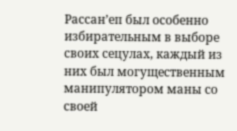Рассан’еп был особенно избирательным в выборе своих сецулах, каждый из них был могущественным манипулятором маны со своей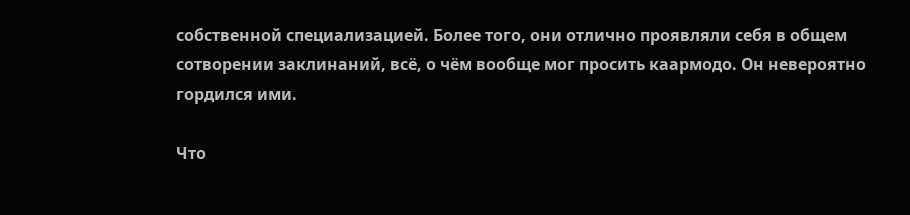собственной специализацией. Более того, они отлично проявляли себя в общем сотворении заклинаний, всё, о чём вообще мог просить каармодо. Он невероятно гордился ими.

Что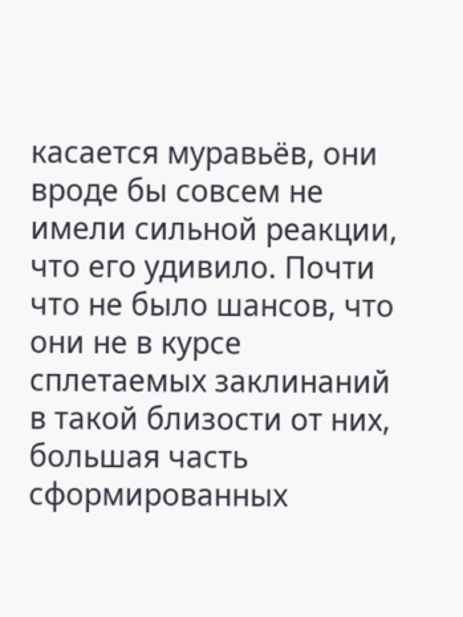касается муравьёв, они вроде бы совсем не имели сильной реакции, что его удивило. Почти что не было шансов, что они не в курсе сплетаемых заклинаний в такой близости от них, большая часть сформированных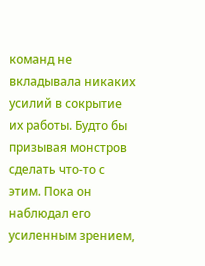команд не вкладывала никаких усилий в сокрытие их работы. Будто бы призывая монстров сделать что-то с этим. Пока он наблюдал его усиленным зрением,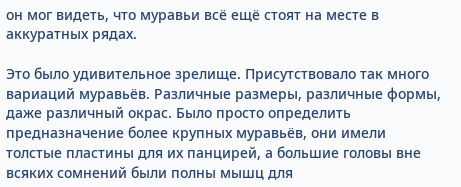он мог видеть, что муравьи всё ещё стоят на месте в аккуратных рядах.

Это было удивительное зрелище. Присутствовало так много вариаций муравьёв. Различные размеры, различные формы, даже различный окрас. Было просто определить предназначение более крупных муравьёв, они имели толстые пластины для их панцирей, а большие головы вне всяких сомнений были полны мышц для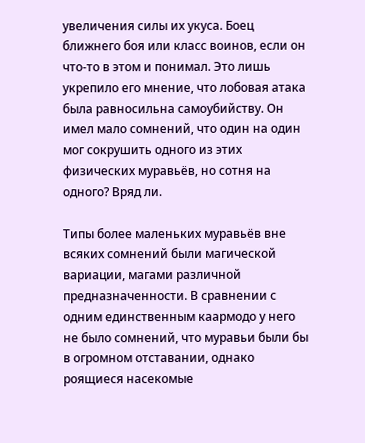увеличения силы их укуса. Боец ближнего боя или класс воинов, если он что-то в этом и понимал. Это лишь укрепило его мнение, что лобовая атака была равносильна самоубийству. Он имел мало сомнений, что один на один мог сокрушить одного из этих физических муравьёв, но сотня на одного? Вряд ли.

Типы более маленьких муравьёв вне всяких сомнений были магической вариации, магами различной предназначенности. В сравнении с одним единственным каармодо у него не было сомнений, что муравьи были бы в огромном отставании, однако роящиеся насекомые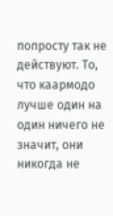попросту так не действуют. То, что каармодо лучше один на один ничего не значит, они никогда не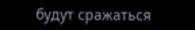будут сражаться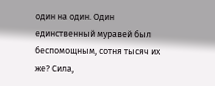один на один. Один единственный муравей был беспомощным, сотня тысяч их же? Сила,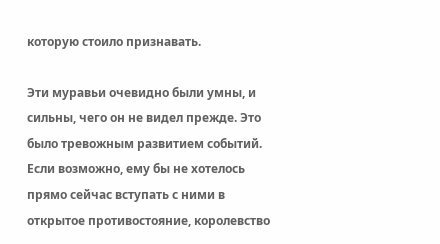которую стоило признавать.

Эти муравьи очевидно были умны, и сильны, чего он не видел прежде. Это было тревожным развитием событий. Если возможно, ему бы не хотелось прямо сейчас вступать с ними в открытое противостояние, королевство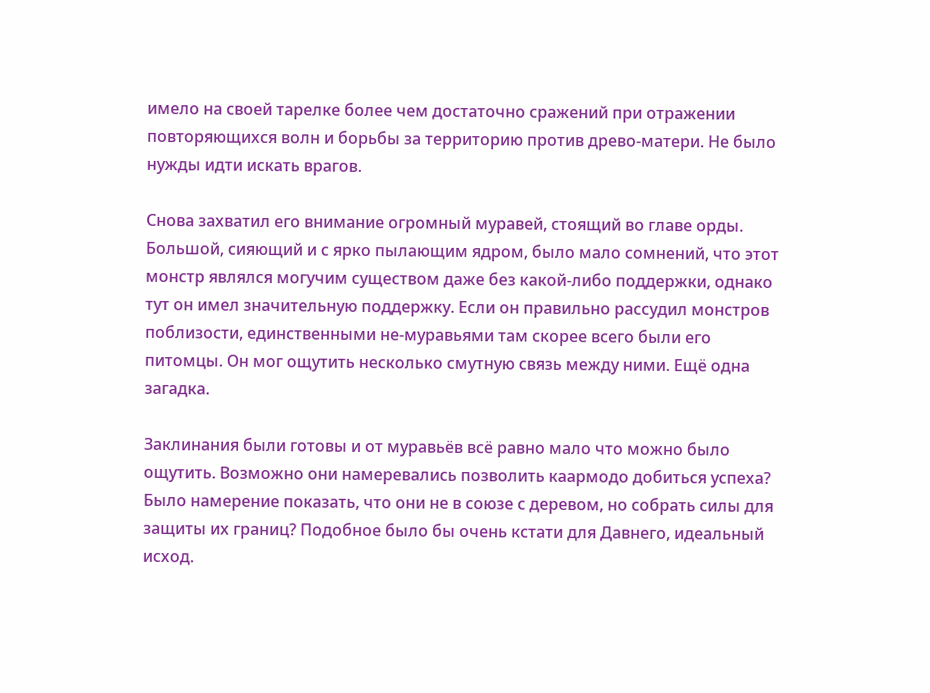имело на своей тарелке более чем достаточно сражений при отражении повторяющихся волн и борьбы за территорию против древо-матери. Не было нужды идти искать врагов.

Снова захватил его внимание огромный муравей, стоящий во главе орды. Большой, сияющий и с ярко пылающим ядром, было мало сомнений, что этот монстр являлся могучим существом даже без какой-либо поддержки, однако тут он имел значительную поддержку. Если он правильно рассудил монстров поблизости, единственными не-муравьями там скорее всего были его питомцы. Он мог ощутить несколько смутную связь между ними. Ещё одна загадка.

Заклинания были готовы и от муравьёв всё равно мало что можно было ощутить. Возможно они намеревались позволить каармодо добиться успеха? Было намерение показать, что они не в союзе с деревом, но собрать силы для защиты их границ? Подобное было бы очень кстати для Давнего, идеальный исход.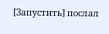[Запустить] послал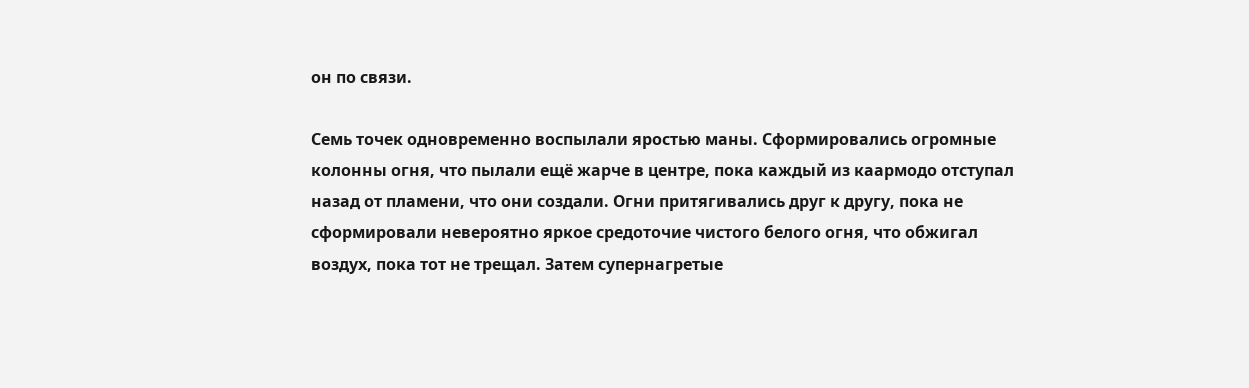он по связи.

Семь точек одновременно воспылали яростью маны. Сформировались огромные колонны огня, что пылали ещё жарче в центре, пока каждый из каармодо отступал назад от пламени, что они создали. Огни притягивались друг к другу, пока не сформировали невероятно яркое средоточие чистого белого огня, что обжигал воздух, пока тот не трещал. Затем супернагретые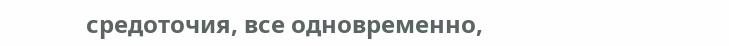средоточия, все одновременно,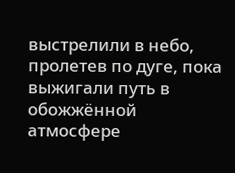выстрелили в небо, пролетев по дуге, пока выжигали путь в обожжённой атмосфере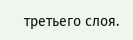третьего слоя.